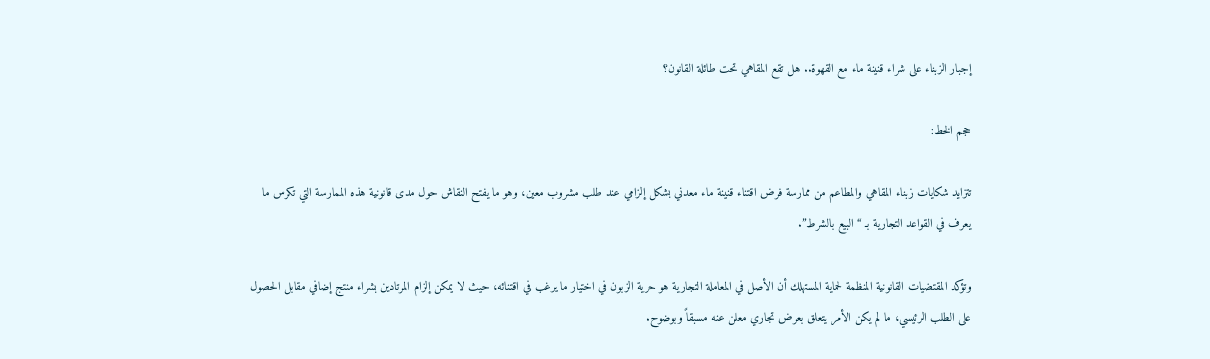إجبار الزبناء على شراء قنينة ماء مع القهوة.. هل تقع المقاهي تحت طائلة القانون؟

حجم الخط:

تتزايد شكايات زبناء المقاهي والمطاعم من ممارسة فرض اقتناء قنينة ماء معدني بشكل إلزامي عند طلب مشروب معين، وهو ما يفتح النقاش حول مدى قانونية هذه الممارسة التي تكرس ما يعرف في القواعد التجارية بـ “البيع بالشرط”.

وتؤكد المقتضيات القانونية المنظمة لحماية المستهلك أن الأصل في المعاملة التجارية هو حرية الزبون في اختيار ما يرغب في اقتنائه، حيث لا يمكن إلزام المرتادين بشراء منتج إضافي مقابل الحصول على الطلب الرئيسي، ما لم يكن الأمر يتعلق بعرض تجاري معلن عنه مسبقاً وبوضوح.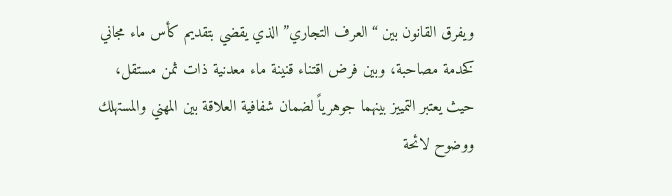ويفرق القانون بين “العرف التجاري” الذي يقضي بتقديم كأس ماء مجاني كخدمة مصاحبة، وبين فرض اقتناء قنينة ماء معدنية ذات ثمن مستقل، حيث يعتبر التمييز بينهما جوهرياً لضمان شفافية العلاقة بين المهني والمستهلك ووضوح لائحة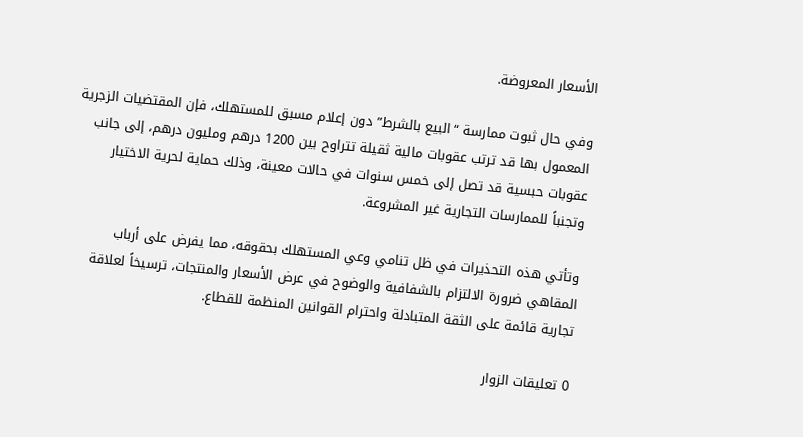الأسعار المعروضة.

وفي حال ثبوت ممارسة “البيع بالشرط” دون إعلام مسبق للمستهلك، فإن المقتضيات الزجرية المعمول بها قد ترتب عقوبات مالية ثقيلة تتراوح بين 1200 درهم ومليون درهم، إلى جانب عقوبات حبسية قد تصل إلى خمس سنوات في حالات معينة، وذلك حماية لحرية الاختيار وتجنباً للممارسات التجارية غير المشروعة.

وتأتي هذه التحذيرات في ظل تنامي وعي المستهلك بحقوقه، مما يفرض على أرباب المقاهي ضرورة الالتزام بالشفافية والوضوح في عرض الأسعار والمنتجات، ترسيخاً لعلاقة تجارية قائمة على الثقة المتبادلة واحترام القوانين المنظمة للقطاع.

0 تعليقات الزوار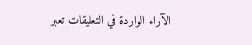الآراء الواردة في التعليقات تعبر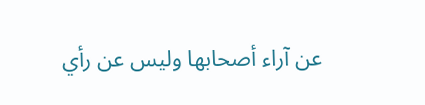عن آراء أصحابها وليس عن رأي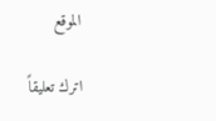الموقع

اترك تعليقاً